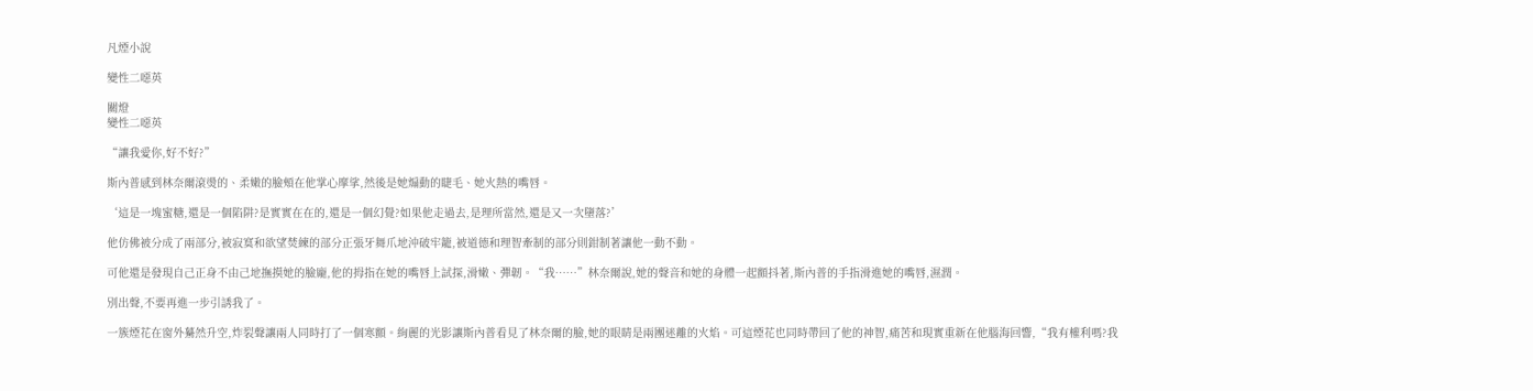凡煙小說

變性二噁英

關燈
變性二噁英

“讓我愛你,好不好?”

斯內普感到林奈爾滾燙的、柔嫩的臉頰在他掌心摩挲,然後是她煽動的睫毛、她火熱的嘴唇。

‘這是一塊蜜糖,還是一個陷阱?是實實在在的,還是一個幻覺?如果他走過去,是理所當然,還是又一次墮落?’

他仿佛被分成了兩部分,被寂寞和欲望焚練的部分正張牙舞爪地沖破牢籠,被道德和理智牽制的部分則鉗制著讓他一動不動。

可他還是發現自己正身不由己地撫摸她的臉龐,他的拇指在她的嘴唇上試探,滑嫩、彈韌。“我……”林奈爾說,她的聲音和她的身體一起顫抖著,斯內普的手指滑進她的嘴唇,濕潤。

別出聲,不要再進一步引誘我了。

一簇煙花在窗外驀然升空,炸裂聲讓兩人同時打了一個寒顫。絢麗的光影讓斯內普看見了林奈爾的臉,她的眼睛是兩團迷離的火焰。可這煙花也同時帶回了他的神智,痛苦和現實重新在他腦海回響,“我有權利嗎?我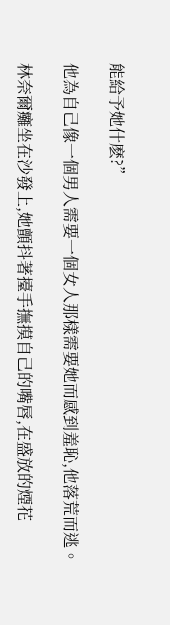能給予她什麽?”

他為自己像一個男人需要一個女人那樣需要她而感到羞恥,他落荒而逃。

林奈爾癱坐在沙發上,她顫抖著擡手撫摸自己的嘴唇,在盛放的煙花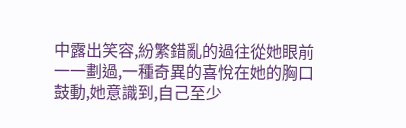中露出笑容,紛繁錯亂的過往從她眼前一一劃過,一種奇異的喜悅在她的胸口鼓動,她意識到,自己至少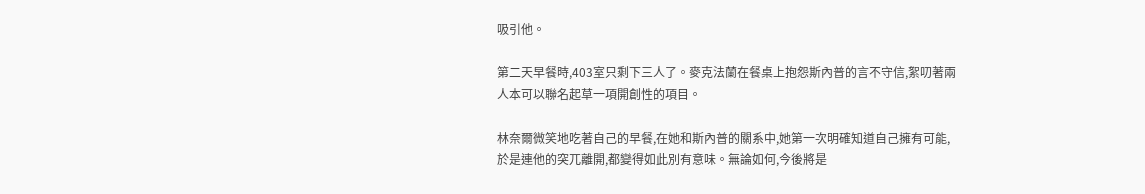吸引他。

第二天早餐時,403室只剩下三人了。麥克法蘭在餐桌上抱怨斯內普的言不守信,絮叨著兩人本可以聯名起草一項開創性的項目。

林奈爾微笑地吃著自己的早餐,在她和斯內普的關系中,她第一次明確知道自己擁有可能,於是連他的突兀離開,都變得如此別有意味。無論如何,今後將是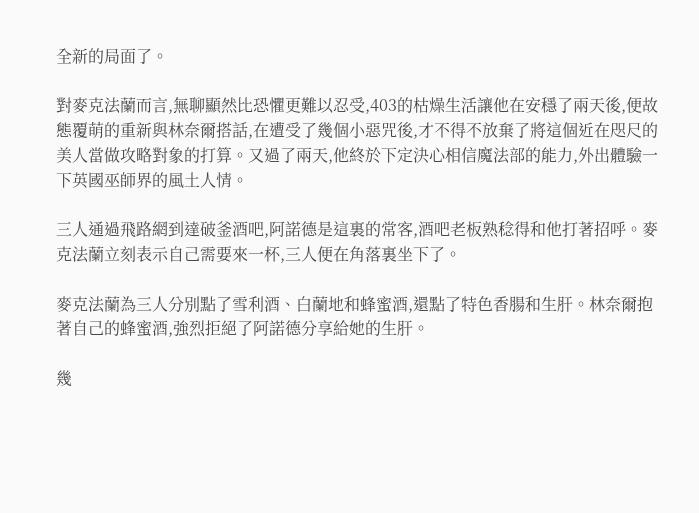全新的局面了。

對麥克法蘭而言,無聊顯然比恐懼更難以忍受,403的枯燥生活讓他在安穩了兩天後,便故態覆萌的重新與林奈爾搭話,在遭受了幾個小惡咒後,才不得不放棄了將這個近在咫尺的美人當做攻略對象的打算。又過了兩天,他終於下定決心相信魔法部的能力,外出體驗一下英國巫師界的風土人情。

三人通過飛路網到達破釜酒吧,阿諾德是這裏的常客,酒吧老板熟稔得和他打著招呼。麥克法蘭立刻表示自己需要來一杯,三人便在角落裏坐下了。

麥克法蘭為三人分別點了雪利酒、白蘭地和蜂蜜酒,還點了特色香腸和生肝。林奈爾抱著自己的蜂蜜酒,強烈拒絕了阿諾德分享給她的生肝。

幾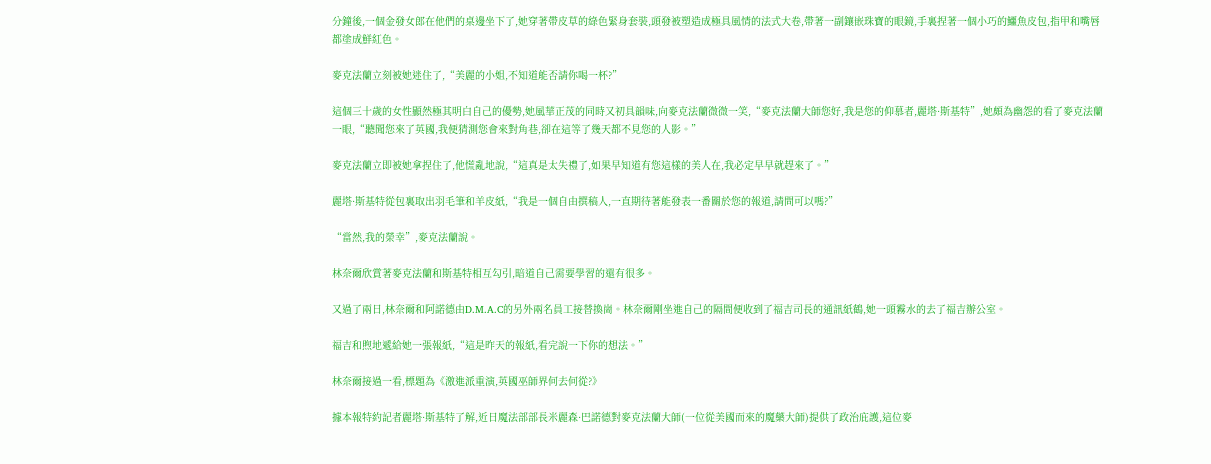分鐘後,一個金發女郎在他們的桌邊坐下了,她穿著帶皮草的綠色緊身套裝,頭發被塑造成極具風情的法式大卷,帶著一副鑲嵌珠寶的眼鏡,手裏捏著一個小巧的鱷魚皮包,指甲和嘴唇都塗成鮮紅色。

麥克法蘭立刻被她迷住了,“美麗的小姐,不知道能否請你喝一杯?”

這個三十歲的女性顯然極其明白自己的優勢,她風華正茂的同時又初具韻味,向麥克法蘭微微一笑,“麥克法蘭大師您好,我是您的仰慕者,麗塔·斯基特”,她頗為幽怨的看了麥克法蘭一眼,“聽聞您來了英國,我便猜測您會來對角巷,卻在這等了幾天都不見您的人影。”

麥克法蘭立即被她拿捏住了,他慌亂地說,“這真是太失禮了,如果早知道有您這樣的美人在,我必定早早就趕來了。”

麗塔·斯基特從包裏取出羽毛筆和羊皮紙,“我是一個自由撰稿人,一直期待著能發表一番關於您的報道,請問可以嗎?”

“當然,我的榮幸”,麥克法蘭說。

林奈爾欣賞著麥克法蘭和斯基特相互勾引,暗道自己需要學習的還有很多。

又過了兩日,林奈爾和阿諾德由D.M.A.C的另外兩名員工接替換崗。林奈爾剛坐進自己的隔間便收到了福吉司長的通訊紙鶴,她一頭霧水的去了福吉辦公室。

福吉和煦地遞給她一張報紙,“這是昨天的報紙,看完說一下你的想法。”

林奈爾接過一看,標題為《激進派重演,英國巫師界何去何從?》

據本報特約記者麗塔·斯基特了解,近日魔法部部長米麗森·巴諾德對麥克法蘭大師(一位從美國而來的魔藥大師)提供了政治庇護,這位麥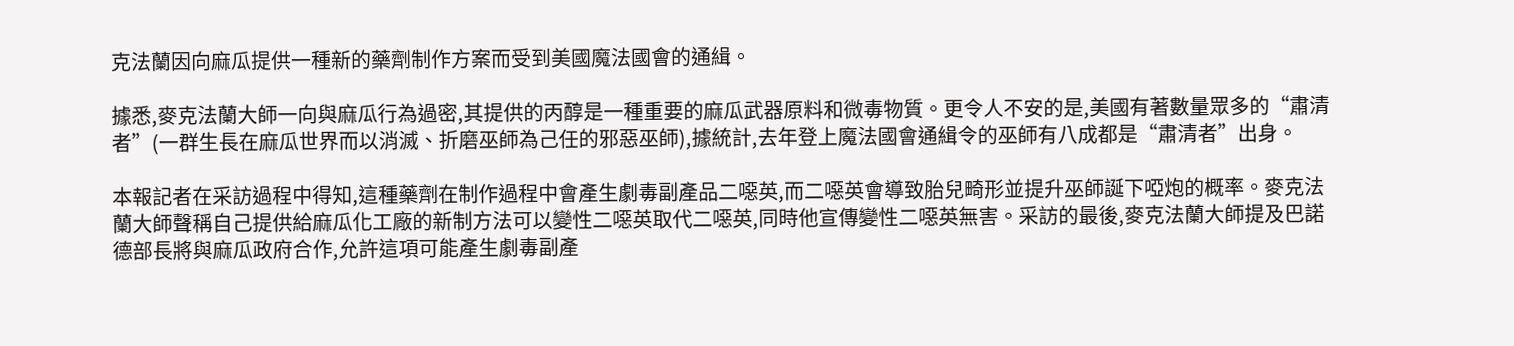克法蘭因向麻瓜提供一種新的藥劑制作方案而受到美國魔法國會的通緝。

據悉,麥克法蘭大師一向與麻瓜行為過密,其提供的丙醇是一種重要的麻瓜武器原料和微毒物質。更令人不安的是,美國有著數量眾多的“肅清者”(一群生長在麻瓜世界而以消滅、折磨巫師為己任的邪惡巫師),據統計,去年登上魔法國會通緝令的巫師有八成都是“肅清者”出身。

本報記者在采訪過程中得知,這種藥劑在制作過程中會產生劇毒副產品二噁英,而二噁英會導致胎兒畸形並提升巫師誕下啞炮的概率。麥克法蘭大師聲稱自己提供給麻瓜化工廠的新制方法可以變性二噁英取代二噁英,同時他宣傳變性二噁英無害。采訪的最後,麥克法蘭大師提及巴諾德部長將與麻瓜政府合作,允許這項可能產生劇毒副產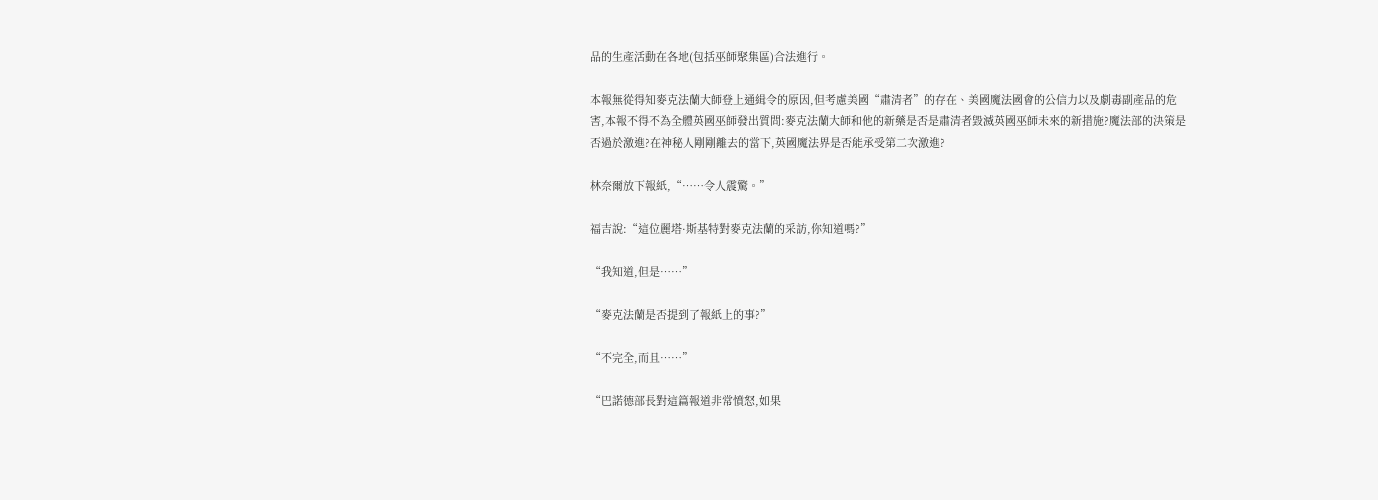品的生產活動在各地(包括巫師聚集區)合法進行。

本報無從得知麥克法蘭大師登上通緝令的原因,但考慮美國“肅清者”的存在、美國魔法國會的公信力以及劇毒副產品的危害,本報不得不為全體英國巫師發出質問:麥克法蘭大師和他的新藥是否是肅清者毀滅英國巫師未來的新措施?魔法部的決策是否過於激進?在神秘人剛剛離去的當下,英國魔法界是否能承受第二次激進?

林奈爾放下報紙,“……令人震驚。”

福吉說:“這位麗塔·斯基特對麥克法蘭的采訪,你知道嗎?”

“我知道,但是……”

“麥克法蘭是否提到了報紙上的事?”

“不完全,而且……”

“巴諾德部長對這篇報道非常憤怒,如果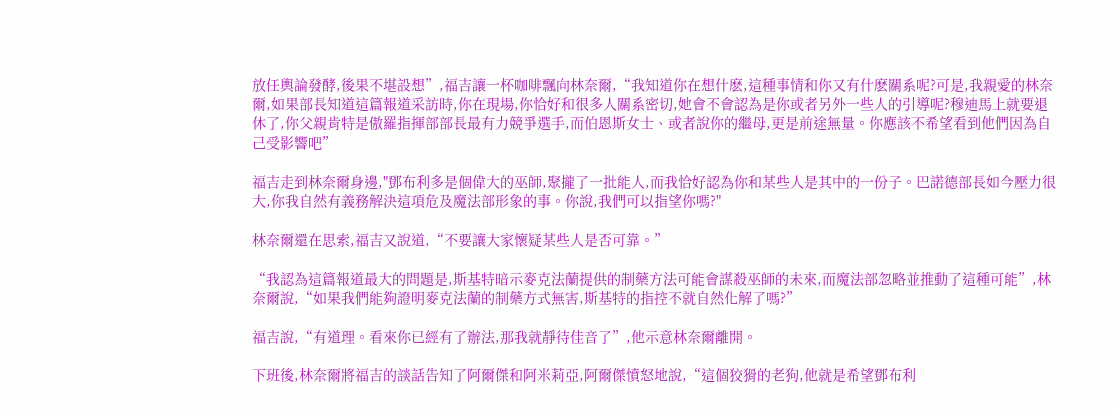放任輿論發酵,後果不堪設想”,福吉讓一杯咖啡飄向林奈爾,“我知道你在想什麽,這種事情和你又有什麽關系呢?可是,我親愛的林奈爾,如果部長知道這篇報道采訪時,你在現場,你恰好和很多人關系密切,她會不會認為是你或者另外一些人的引導呢?穆迪馬上就要退休了,你父親肯特是傲羅指揮部部長最有力競爭選手,而伯恩斯女士、或者說你的繼母,更是前途無量。你應該不希望看到他們因為自己受影響吧”

福吉走到林奈爾身邊,"鄧布利多是個偉大的巫師,聚攏了一批能人,而我恰好認為你和某些人是其中的一份子。巴諾德部長如今壓力很大,你我自然有義務解決這項危及魔法部形象的事。你說,我們可以指望你嗎?"

林奈爾還在思索,福吉又說道,“不要讓大家懷疑某些人是否可靠。”

“我認為這篇報道最大的問題是,斯基特暗示麥克法蘭提供的制藥方法可能會謀殺巫師的未來,而魔法部忽略並推動了這種可能”,林奈爾說,“如果我們能夠證明麥克法蘭的制藥方式無害,斯基特的指控不就自然化解了嗎?”

福吉說,“有道理。看來你已經有了辦法,那我就靜待佳音了”,他示意林奈爾離開。

下班後,林奈爾將福吉的談話告知了阿爾傑和阿米莉亞,阿爾傑憤怒地說,“這個狡猾的老狗,他就是希望鄧布利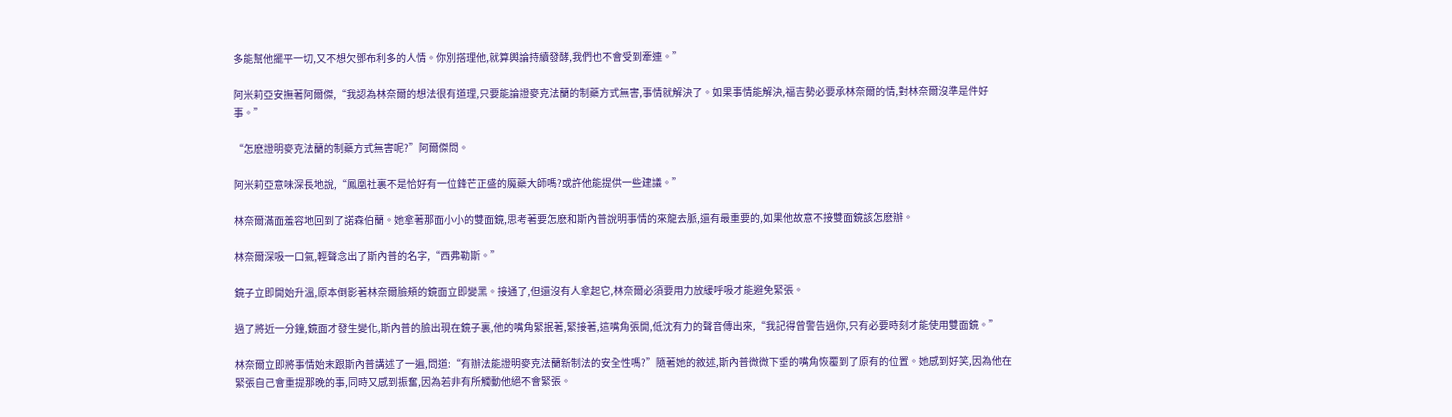多能幫他擺平一切,又不想欠鄧布利多的人情。你別搭理他,就算輿論持續發酵,我們也不會受到牽連。”

阿米莉亞安撫著阿爾傑,“我認為林奈爾的想法很有道理,只要能論證麥克法蘭的制藥方式無害,事情就解決了。如果事情能解決,福吉勢必要承林奈爾的情,對林奈爾沒準是件好事。”

“怎麽證明麥克法蘭的制藥方式無害呢?”阿爾傑問。

阿米莉亞意味深長地說,“鳳凰社裏不是恰好有一位鋒芒正盛的魔藥大師嗎?或許他能提供一些建議。”

林奈爾滿面羞容地回到了諾森伯蘭。她拿著那面小小的雙面鏡,思考著要怎麽和斯內普說明事情的來龍去脈,還有最重要的,如果他故意不接雙面鏡該怎麽辦。

林奈爾深吸一口氣,輕聲念出了斯內普的名字,“西弗勒斯。”

鏡子立即開始升溫,原本倒影著林奈爾臉頰的鏡面立即變黑。接通了,但還沒有人拿起它,林奈爾必須要用力放緩呼吸才能避免緊張。

過了將近一分鐘,鏡面才發生變化,斯內普的臉出現在鏡子裏,他的嘴角緊抿著,緊接著,這嘴角張開,低沈有力的聲音傳出來,“我記得曾警告過你,只有必要時刻才能使用雙面鏡。”

林奈爾立即將事情始末跟斯內普講述了一遍,問道:“有辦法能證明麥克法蘭新制法的安全性嗎?”隨著她的敘述,斯內普微微下垂的嘴角恢覆到了原有的位置。她感到好笑,因為他在緊張自己會重提那晚的事,同時又感到振奮,因為若非有所觸動他絕不會緊張。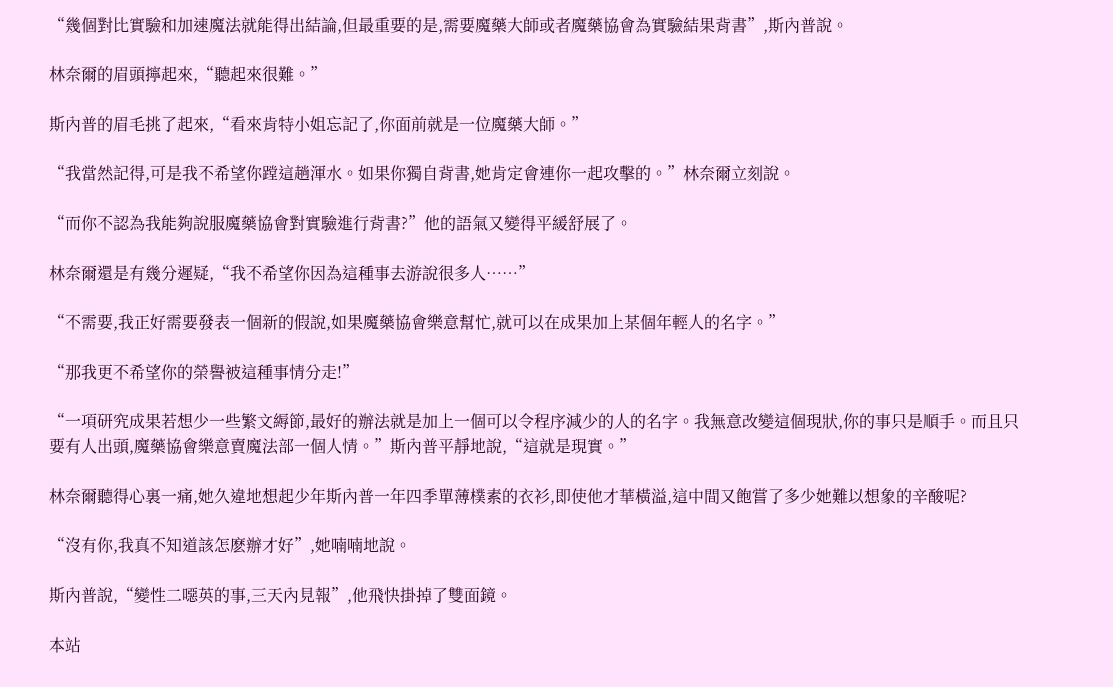“幾個對比實驗和加速魔法就能得出結論,但最重要的是,需要魔藥大師或者魔藥協會為實驗結果背書”,斯內普說。

林奈爾的眉頭擰起來,“聽起來很難。”

斯內普的眉毛挑了起來,“看來肯特小姐忘記了,你面前就是一位魔藥大師。”

“我當然記得,可是我不希望你蹚這趟渾水。如果你獨自背書,她肯定會連你一起攻擊的。”林奈爾立刻說。

“而你不認為我能夠說服魔藥協會對實驗進行背書?”他的語氣又變得平緩舒展了。

林奈爾還是有幾分遲疑,“我不希望你因為這種事去游說很多人……”

“不需要,我正好需要發表一個新的假說,如果魔藥協會樂意幫忙,就可以在成果加上某個年輕人的名字。”

“那我更不希望你的榮譽被這種事情分走!”

“一項研究成果若想少一些繁文縟節,最好的辦法就是加上一個可以令程序減少的人的名字。我無意改變這個現狀,你的事只是順手。而且只要有人出頭,魔藥協會樂意賣魔法部一個人情。”斯內普平靜地說,“這就是現實。”

林奈爾聽得心裏一痛,她久違地想起少年斯內普一年四季單薄樸素的衣衫,即使他才華橫溢,這中間又飽嘗了多少她難以想象的辛酸呢?

“沒有你,我真不知道該怎麽辦才好”,她喃喃地說。

斯內普說,“變性二噁英的事,三天內見報”,他飛快掛掉了雙面鏡。

本站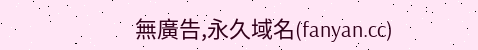無廣告,永久域名(fanyan.cc)